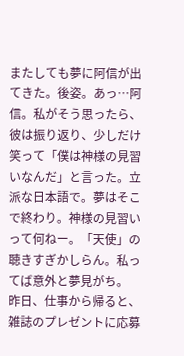またしても夢に阿信が出てきた。後姿。あっ…阿信。私がそう思ったら、彼は振り返り、少しだけ笑って「僕は神様の見習いなんだ」と言った。立派な日本語で。夢はそこで終わり。神様の見習いって何ねー。「天使」の聴きすぎかしらん。私ってば意外と夢見がち。
昨日、仕事から帰ると、雑誌のプレゼントに応募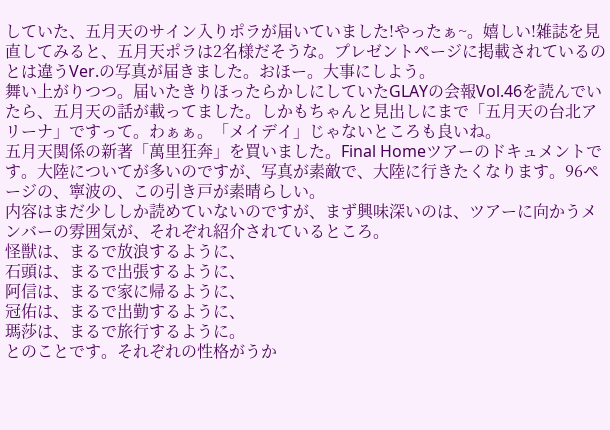していた、五月天のサイン入りポラが届いていました!やったぁ~。嬉しい!雑誌を見直してみると、五月天ポラは2名様だそうな。プレゼントページに掲載されているのとは違うVer.の写真が届きました。おほー。大事にしよう。
舞い上がりつつ。届いたきりほったらかしにしていたGLAYの会報Vol.46を読んでいたら、五月天の話が載ってました。しかもちゃんと見出しにまで「五月天の台北アリーナ」ですって。わぁぁ。「メイデイ」じゃないところも良いね。
五月天関係の新著「萬里狂奔」を買いました。Final Homeツアーのドキュメントです。大陸についてが多いのですが、写真が素敵で、大陸に行きたくなります。96ページの、寧波の、この引き戸が素晴らしい。
内容はまだ少ししか読めていないのですが、まず興味深いのは、ツアーに向かうメンバーの雰囲気が、それぞれ紹介されているところ。
怪獣は、まるで放浪するように、
石頭は、まるで出張するように、
阿信は、まるで家に帰るように、
冠佑は、まるで出勤するように、
瑪莎は、まるで旅行するように。
とのことです。それぞれの性格がうか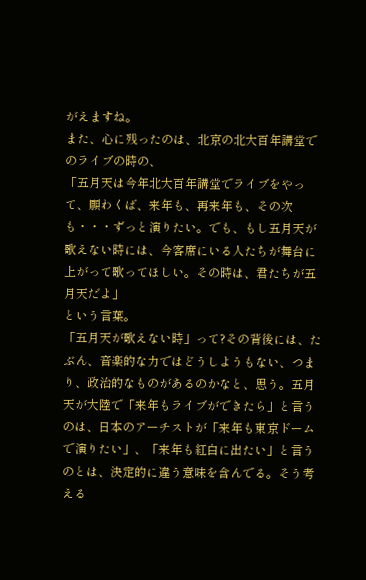がえますね。
また、心に残ったのは、北京の北大百年講堂でのライブの時の、
「五月天は今年北大百年講堂でライブをやって、願わくば、来年も、再来年も、その次も・・・ずっと演りたい。でも、もし五月天が歌えない時には、今客席にいる人たちが舞台に上がって歌ってほしい。その時は、君たちが五月天だよ」
という言葉。
「五月天が歌えない時」って?その背後には、たぶん、音楽的な力ではどうしようもない、つまり、政治的なものがあるのかなと、思う。五月天が大陸で「来年もライブができたら」と言うのは、日本のアーチストが「来年も東京ドームで演りたい」、「来年も紅白に出たい」と言うのとは、決定的に違う意味を含んでる。そう考える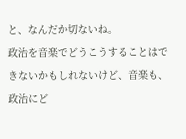と、なんだか切ないね。
政治を音楽でどうこうすることはできないかもしれないけど、音楽も、政治にど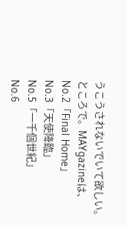うこうされないでいて欲しい。
ところで。MAYgazineは、
No.2「Final Home」
No.3「天使降臨」
No.5「一千個世紀」
No.6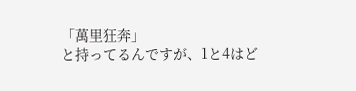「萬里狂奔」
と持ってるんですが、1と4はど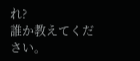れ?
誰か教えてください。